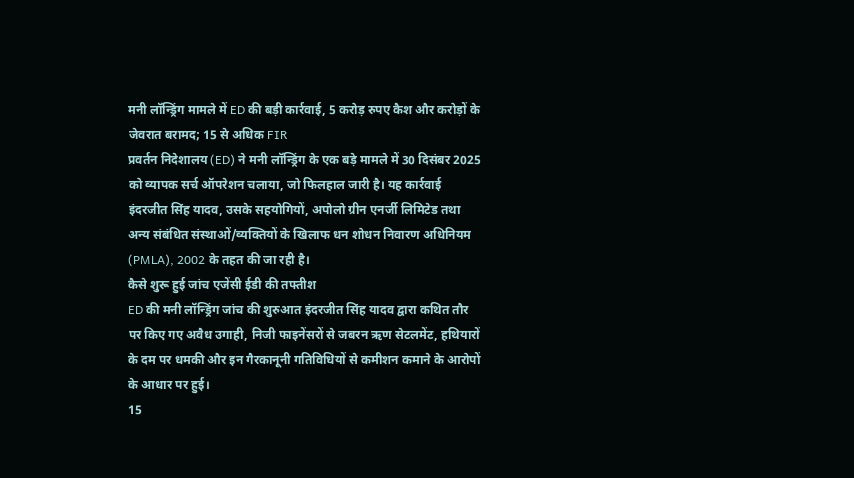मनी लॉन्ड्रिंग मामले में ED की बड़ी कार्रवाई, 5 करोड़ रुपए कैश और करोड़ों के जेवरात बरामद; 15 से अधिक FIR
प्रवर्तन निदेशालय (ED) ने मनी लॉन्ड्रिंग के एक बड़े मामले में 30 दिसंबर 2025 को व्यापक सर्च ऑपरेशन चलाया, जो फिलहाल जारी है। यह कार्रवाई इंदरजीत सिंह यादव, उसके सहयोगियों, अपोलो ग्रीन एनर्जी लिमिटेड तथा अन्य संबंधित संस्थाओं/व्यक्तियों के खिलाफ धन शोधन निवारण अधिनियम (PMLA), 2002 के तहत की जा रही है।
कैसे शुरू हुई जांच एजेंसी ईडी की तफ्तीश
ED की मनी लॉन्ड्रिंग जांच की शुरुआत इंदरजीत सिंह यादव द्वारा कथित तौर पर किए गए अवैध उगाही, निजी फाइनेंसरों से जबरन ऋण सेटलमेंट, हथियारों के दम पर धमकी और इन गैरकानूनी गतिविधियों से कमीशन कमाने के आरोपों के आधार पर हुई।
15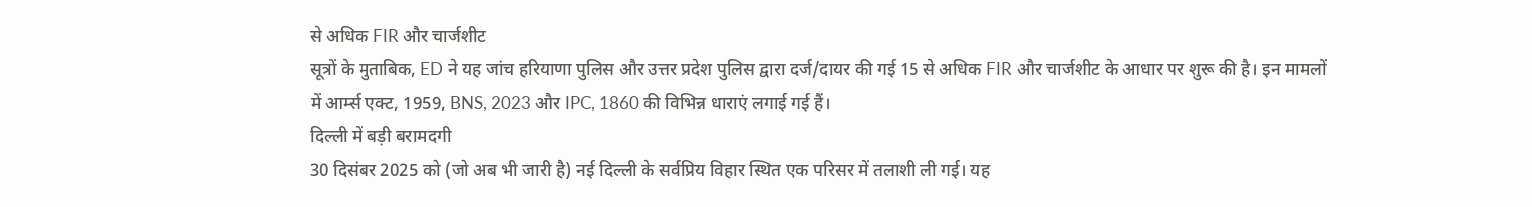से अधिक FIR और चार्जशीट
सूत्रों के मुताबिक, ED ने यह जांच हरियाणा पुलिस और उत्तर प्रदेश पुलिस द्वारा दर्ज/दायर की गई 15 से अधिक FIR और चार्जशीट के आधार पर शुरू की है। इन मामलों में आर्म्स एक्ट, 1959, BNS, 2023 और IPC, 1860 की विभिन्न धाराएं लगाई गई हैं।
दिल्ली में बड़ी बरामदगी
30 दिसंबर 2025 को (जो अब भी जारी है) नई दिल्ली के सर्वप्रिय विहार स्थित एक परिसर में तलाशी ली गई। यह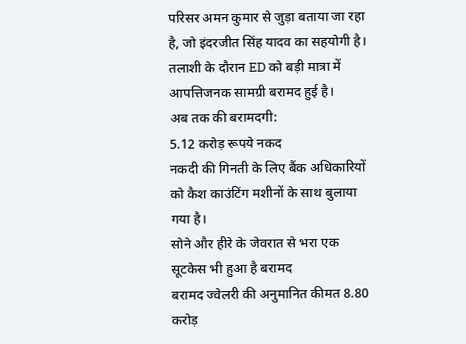परिसर अमन कुमार से जुड़ा बताया जा रहा है, जो इंदरजीत सिंह यादव का सहयोगी है। तलाशी के दौरान ED को बड़ी मात्रा में आपत्तिजनक सामग्री बरामद हुई है।
अब तक की बरामदगी:
5.12 करोड़ रूपये नकद
नकदी की गिनती के लिए बैंक अधिकारियों को कैश काउंटिंग मशीनों के साथ बुलाया गया है।
सोने और हीरे के जेवरात से भरा एक सूटकेस भी हुआ है बरामद
बरामद ज्वेलरी की अनुमानित कीमत 8.80 करोड़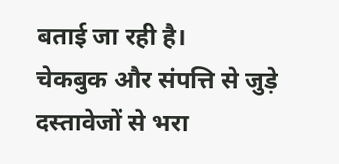बताई जा रही है।
चेकबुक और संपत्ति से जुड़े दस्तावेजों से भरा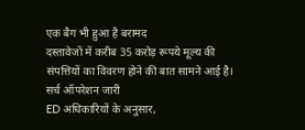एक बैग भी हुआ है बरामद
दस्तावेजों में करीब 35 करोड़ रूपये मूल्य की संपत्तियों का विवरण होने की बात सामने आई है।
सर्च ऑपरेशन जारी
ED अधिकारियों के अनुसार,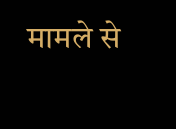मामले से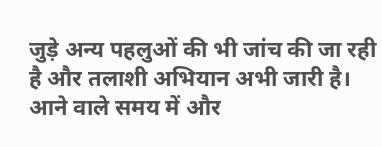जुड़े अन्य पहलुओं की भी जांच की जा रही है और तलाशी अभियान अभी जारी है। आने वाले समय में और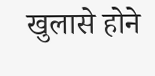खुलासे होने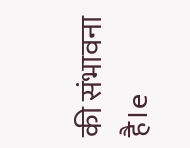की संभावना है।e